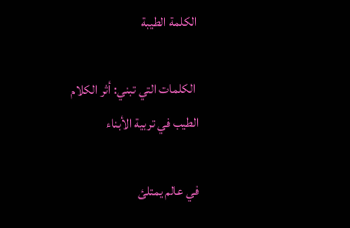الكلمة الطيبة

 الكلمات التي تبني: أثر الكلام الطيب في تربية الأبناء

في عالم يمتلئ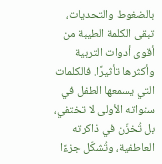بالضغوط والتحديات، تبقى الكلمة الطيبة من أقوى أدوات التربية وأكثرها تأثيرًا. فالكلمات التي يسمعها الطفل في سنواته الأولى لا تختفي، بل تُخزّن في ذاكرته العاطفية، وتُشكّل جزءًا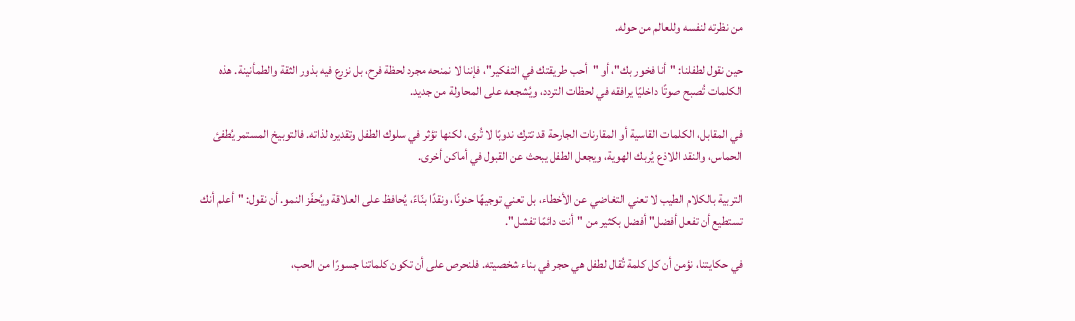من نظرته لنفسه وللعالم من حوله.

حين نقول لطفلنا: "أنا فخور بك"، أو "أحب طريقتك في التفكير"، فإننا لا نمنحه مجرد لحظة فرح، بل نزرع فيه بذور الثقة والطمأنينة. هذه الكلمات تُصبح صوتًا داخليًا يرافقه في لحظات التردد، ويُشجعه على المحاولة من جديد.

في المقابل، الكلمات القاسية أو المقارنات الجارحة قد تترك ندوبًا لا تُرى، لكنها تؤثر في سلوك الطفل وتقديره لذاته. فالتوبيخ المستمر يُطفئ الحماس، والنقد اللاذع يُربك الهوية، ويجعل الطفل يبحث عن القبول في أماكن أخرى.

التربية بالكلام الطيب لا تعني التغاضي عن الأخطاء، بل تعني توجيهًا حنونًا، ونقدًا بنّاءً، يُحافظ على العلاقة ويُحفّز النمو. أن نقول: "أعلم أنك تستطيع أن تفعل أفضل" أفضل بكثير من "أنت دائمًا تفشل".

في حكايتنا، نؤمن أن كل كلمة تُقال لطفل هي حجر في بناء شخصيته. فلنحرص على أن تكون كلماتنا جسورًا من الحب،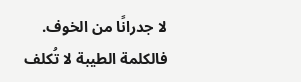لا جدرانًا من الخوف. فالكلمة الطيبة لا تُكلف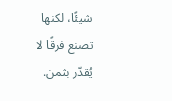شيئًا، لكنها تصنع فرقًا لا يُقدّر بثمن.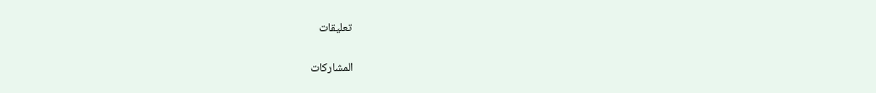تعليقات

المشاركات